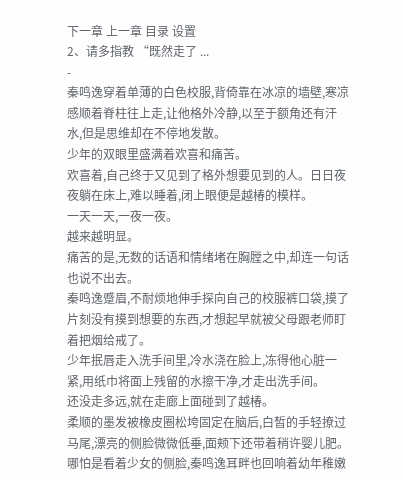下一章 上一章 目录 设置
2、请多指教 “既然走了 ...
-
秦鸣逸穿着单薄的白色校服,背倚靠在冰凉的墙壁,寒凉感顺着脊柱往上走,让他格外冷静,以至于额角还有汗水,但是思维却在不停地发散。
少年的双眼里盛满着欢喜和痛苦。
欢喜着,自己终于又见到了格外想要见到的人。日日夜夜躺在床上,难以睡着,闭上眼便是越椿的模样。
一天一天,一夜一夜。
越来越明显。
痛苦的是,无数的话语和情绪堵在胸膛之中,却连一句话也说不出去。
秦鸣逸蹙眉,不耐烦地伸手探向自己的校服裤口袋,摸了片刻没有摸到想要的东西,才想起早就被父母跟老师盯着把烟给戒了。
少年抿唇走入洗手间里,冷水浇在脸上,冻得他心脏一紧,用纸巾将面上残留的水擦干净,才走出洗手间。
还没走多远,就在走廊上面碰到了越椿。
柔顺的墨发被橡皮圈松垮固定在脑后,白皙的手轻撩过马尾,漂亮的侧脸微微低垂,面颊下还带着稍许婴儿肥。
哪怕是看着少女的侧脸,秦鸣逸耳畔也回响着幼年稚嫩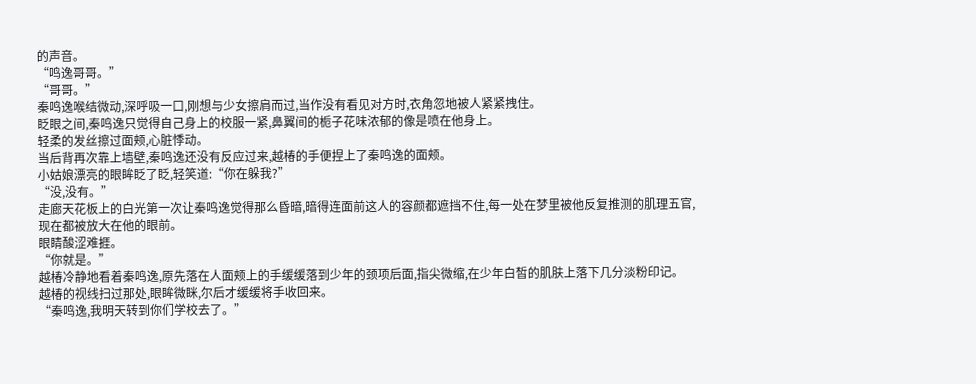的声音。
“鸣逸哥哥。”
“哥哥。”
秦鸣逸喉结微动,深呼吸一口,刚想与少女擦肩而过,当作没有看见对方时,衣角忽地被人紧紧拽住。
眨眼之间,秦鸣逸只觉得自己身上的校服一紧,鼻翼间的栀子花味浓郁的像是喷在他身上。
轻柔的发丝擦过面颊,心脏悸动。
当后背再次靠上墙壁,秦鸣逸还没有反应过来,越椿的手便捏上了秦鸣逸的面颊。
小姑娘漂亮的眼眸眨了眨,轻笑道:“你在躲我?”
“没,没有。”
走廊天花板上的白光第一次让秦鸣逸觉得那么昏暗,暗得连面前这人的容颜都遮挡不住,每一处在梦里被他反复推测的肌理五官,现在都被放大在他的眼前。
眼睛酸涩难捱。
“你就是。”
越椿冷静地看着秦鸣逸,原先落在人面颊上的手缓缓落到少年的颈项后面,指尖微缩,在少年白皙的肌肤上落下几分淡粉印记。
越椿的视线扫过那处,眼眸微眯,尔后才缓缓将手收回来。
“秦鸣逸,我明天转到你们学校去了。”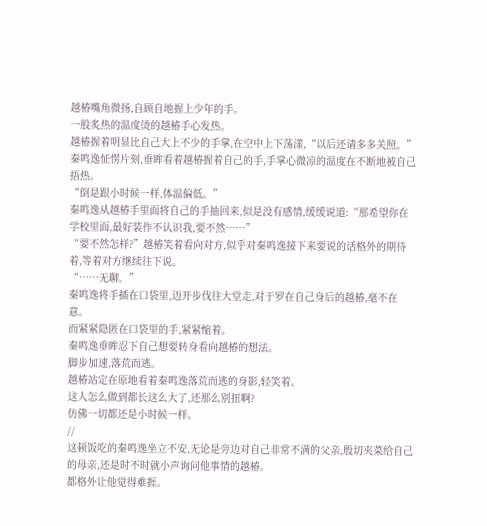越椿嘴角微扬,自顾自地握上少年的手。
一股炙热的温度烫的越椿手心发热。
越椿握着明显比自己大上不少的手掌,在空中上下荡漾,“以后还请多多关照。”
秦鸣逸怔愣片刻,垂眸看着越椿握着自己的手,手掌心微凉的温度在不断地被自己捂热。
“倒是跟小时候一样,体温偏低。”
秦鸣逸从越椿手里面将自己的手抽回来,似是没有感情,缓缓说道:“那希望你在学校里面,最好装作不认识我,要不然……”
“要不然怎样?”越椿笑着看向对方,似乎对秦鸣逸接下来要说的话格外的期待着,等着对方继续往下说。
“……无聊。”
秦鸣逸将手插在口袋里,迈开步伐往大堂走,对于罗在自己身后的越椿,毫不在意。
而紧紧隐匿在口袋里的手,紧紧缩着。
秦鸣逸垂眸忍下自己想要转身看向越椿的想法。
脚步加速,落荒而逃。
越椿站定在原地看着秦鸣逸落荒而逃的身影,轻笑着。
这人怎么做到都长这么大了,还那么别扭啊?
仿佛一切都还是小时候一样。
//
这顿饭吃的秦鸣逸坐立不安,无论是旁边对自己非常不满的父亲,殷切夹菜给自己的母亲,还是时不时就小声询问他事情的越椿。
都格外让他觉得难捱。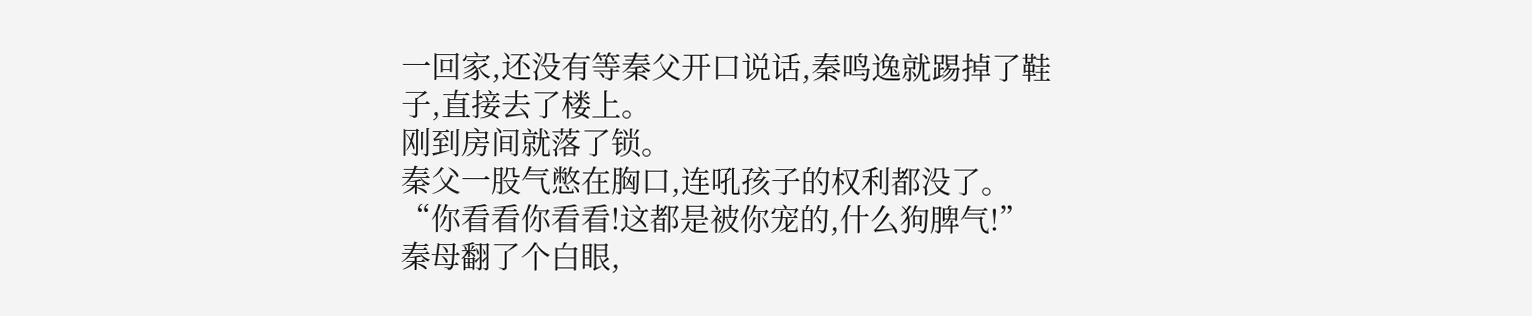一回家,还没有等秦父开口说话,秦鸣逸就踢掉了鞋子,直接去了楼上。
刚到房间就落了锁。
秦父一股气憋在胸口,连吼孩子的权利都没了。
“你看看你看看!这都是被你宠的,什么狗脾气!”
秦母翻了个白眼,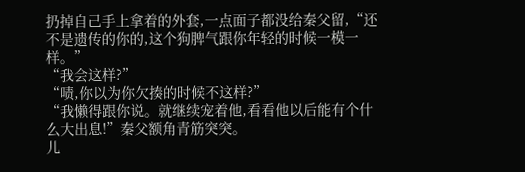扔掉自己手上拿着的外套,一点面子都没给秦父留,“还不是遗传的你的,这个狗脾气跟你年轻的时候一模一样。”
“我会这样?”
“啧,你以为你欠揍的时候不这样?”
“我懒得跟你说。就继续宠着他,看看他以后能有个什么大出息!”秦父额角青筋突突。
儿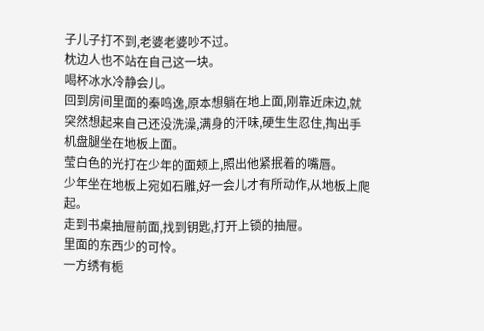子儿子打不到,老婆老婆吵不过。
枕边人也不站在自己这一块。
喝杯冰水冷静会儿。
回到房间里面的秦鸣逸,原本想躺在地上面,刚靠近床边,就突然想起来自己还没洗澡,满身的汗味,硬生生忍住,掏出手机盘腿坐在地板上面。
莹白色的光打在少年的面颊上,照出他紧抿着的嘴唇。
少年坐在地板上宛如石雕,好一会儿才有所动作,从地板上爬起。
走到书桌抽屉前面,找到钥匙,打开上锁的抽屉。
里面的东西少的可怜。
一方绣有栀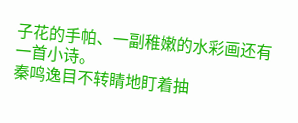子花的手帕、一副稚嫩的水彩画还有一首小诗。
秦鸣逸目不转睛地盯着抽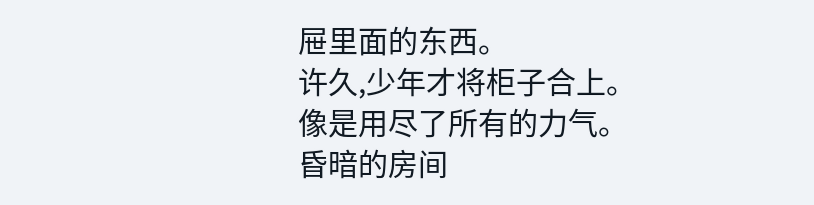屉里面的东西。
许久,少年才将柜子合上。
像是用尽了所有的力气。
昏暗的房间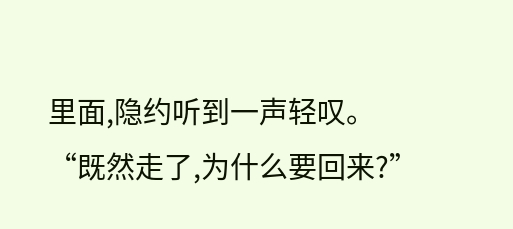里面,隐约听到一声轻叹。
“既然走了,为什么要回来?”